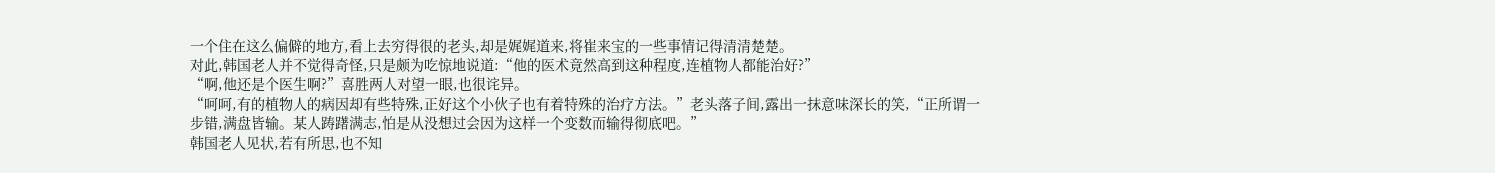一个住在这么偏僻的地方,看上去穷得很的老头,却是娓娓道来,将崔来宝的一些事情记得清清楚楚。
对此,韩国老人并不觉得奇怪,只是颇为吃惊地说道:“他的医术竟然高到这种程度,连植物人都能治好?”
“啊,他还是个医生啊?”喜胜两人对望一眼,也很诧异。
“呵呵,有的植物人的病因却有些特殊,正好这个小伙子也有着特殊的治疗方法。”老头落子间,露出一抹意味深长的笑,“正所谓一步错,满盘皆输。某人踌躇满志,怕是从没想过会因为这样一个变数而输得彻底吧。”
韩国老人见状,若有所思,也不知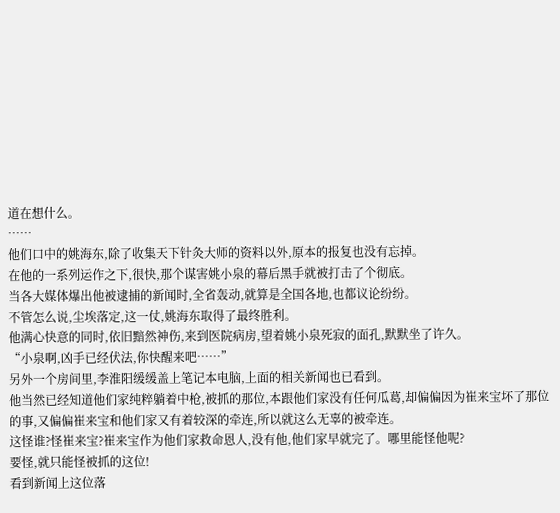道在想什么。
……
他们口中的姚海东,除了收集天下针灸大师的资料以外,原本的报复也没有忘掉。
在他的一系列运作之下,很快,那个谋害姚小泉的幕后黑手就被打击了个彻底。
当各大媒体爆出他被逮捕的新闻时,全省轰动,就算是全国各地,也都议论纷纷。
不管怎么说,尘埃落定,这一仗,姚海东取得了最终胜利。
他满心快意的同时,依旧黯然神伤,来到医院病房,望着姚小泉死寂的面孔,默默坐了许久。
“小泉啊,凶手已经伏法,你快醒来吧……”
另外一个房间里,李淮阳缓缓盖上笔记本电脑,上面的相关新闻也已看到。
他当然已经知道他们家纯粹躺着中枪,被抓的那位,本跟他们家没有任何瓜葛,却偏偏因为崔来宝坏了那位的事,又偏偏崔来宝和他们家又有着较深的牵连,所以就这么无辜的被牵连。
这怪谁?怪崔来宝?崔来宝作为他们家救命恩人,没有他,他们家早就完了。哪里能怪他呢?
要怪,就只能怪被抓的这位!
看到新闻上这位落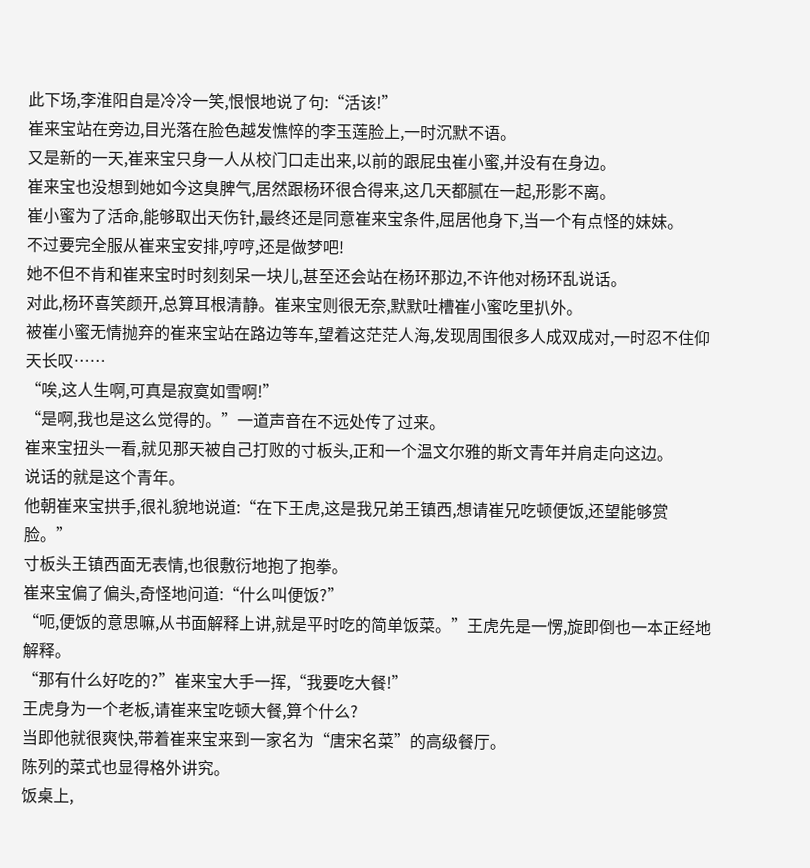此下场,李淮阳自是冷冷一笑,恨恨地说了句:“活该!”
崔来宝站在旁边,目光落在脸色越发憔悴的李玉莲脸上,一时沉默不语。
又是新的一天,崔来宝只身一人从校门口走出来,以前的跟屁虫崔小蜜,并没有在身边。
崔来宝也没想到她如今这臭脾气,居然跟杨环很合得来,这几天都腻在一起,形影不离。
崔小蜜为了活命,能够取出天伤针,最终还是同意崔来宝条件,屈居他身下,当一个有点怪的妹妹。
不过要完全服从崔来宝安排,哼哼,还是做梦吧!
她不但不肯和崔来宝时时刻刻呆一块儿,甚至还会站在杨环那边,不许他对杨环乱说话。
对此,杨环喜笑颜开,总算耳根清静。崔来宝则很无奈,默默吐槽崔小蜜吃里扒外。
被崔小蜜无情抛弃的崔来宝站在路边等车,望着这茫茫人海,发现周围很多人成双成对,一时忍不住仰天长叹……
“唉,这人生啊,可真是寂寞如雪啊!”
“是啊,我也是这么觉得的。”一道声音在不远处传了过来。
崔来宝扭头一看,就见那天被自己打败的寸板头,正和一个温文尔雅的斯文青年并肩走向这边。
说话的就是这个青年。
他朝崔来宝拱手,很礼貌地说道:“在下王虎,这是我兄弟王镇西,想请崔兄吃顿便饭,还望能够赏脸。”
寸板头王镇西面无表情,也很敷衍地抱了抱拳。
崔来宝偏了偏头,奇怪地问道:“什么叫便饭?”
“呃,便饭的意思嘛,从书面解释上讲,就是平时吃的简单饭菜。”王虎先是一愣,旋即倒也一本正经地解释。
“那有什么好吃的?”崔来宝大手一挥,“我要吃大餐!”
王虎身为一个老板,请崔来宝吃顿大餐,算个什么?
当即他就很爽快,带着崔来宝来到一家名为“唐宋名菜”的高级餐厅。
陈列的菜式也显得格外讲究。
饭桌上,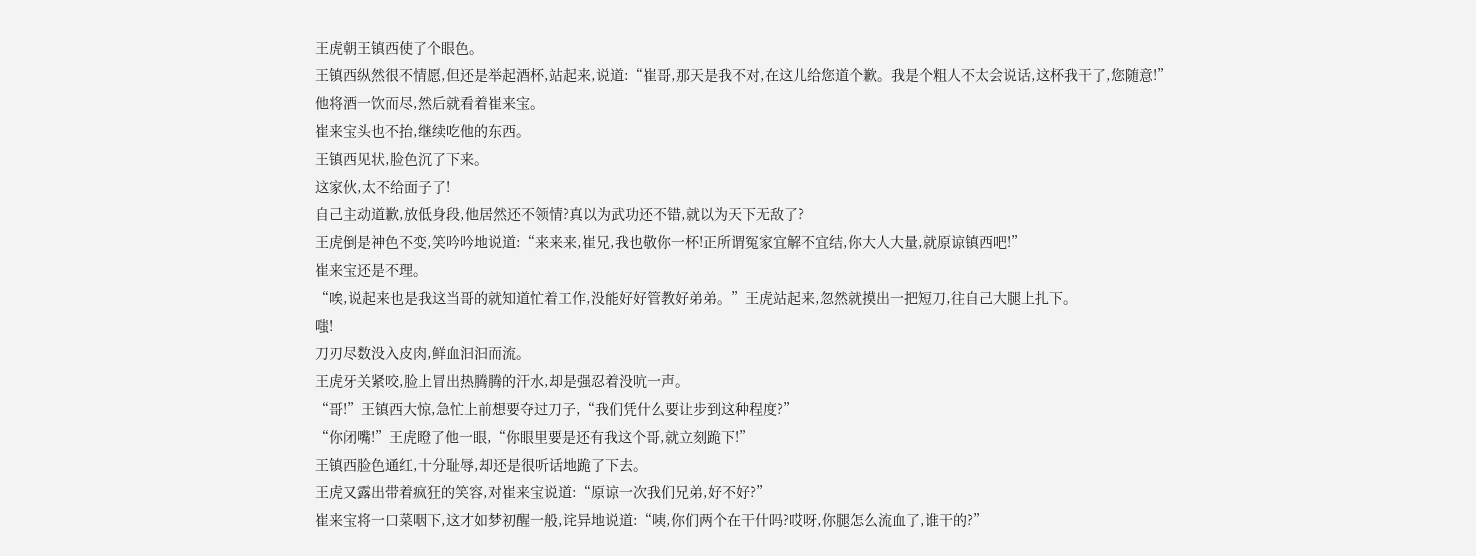王虎朝王镇西使了个眼色。
王镇西纵然很不情愿,但还是举起酒杯,站起来,说道:“崔哥,那天是我不对,在这儿给您道个歉。我是个粗人不太会说话,这杯我干了,您随意!”
他将酒一饮而尽,然后就看着崔来宝。
崔来宝头也不抬,继续吃他的东西。
王镇西见状,脸色沉了下来。
这家伙,太不给面子了!
自己主动道歉,放低身段,他居然还不领情?真以为武功还不错,就以为天下无敌了?
王虎倒是神色不变,笑吟吟地说道:“来来来,崔兄,我也敬你一杯!正所谓冤家宜解不宜结,你大人大量,就原谅镇西吧!”
崔来宝还是不理。
“唉,说起来也是我这当哥的就知道忙着工作,没能好好管教好弟弟。”王虎站起来,忽然就摸出一把短刀,往自己大腿上扎下。
嗤!
刀刃尽数没入皮肉,鲜血汩汩而流。
王虎牙关紧咬,脸上冒出热腾腾的汗水,却是强忍着没吭一声。
“哥!”王镇西大惊,急忙上前想要夺过刀子,“我们凭什么要让步到这种程度?”
“你闭嘴!”王虎瞪了他一眼,“你眼里要是还有我这个哥,就立刻跪下!”
王镇西脸色通红,十分耻辱,却还是很听话地跪了下去。
王虎又露出带着疯狂的笑容,对崔来宝说道:“原谅一次我们兄弟,好不好?”
崔来宝将一口菜咽下,这才如梦初醒一般,诧异地说道:“咦,你们两个在干什吗?哎呀,你腿怎么流血了,谁干的?”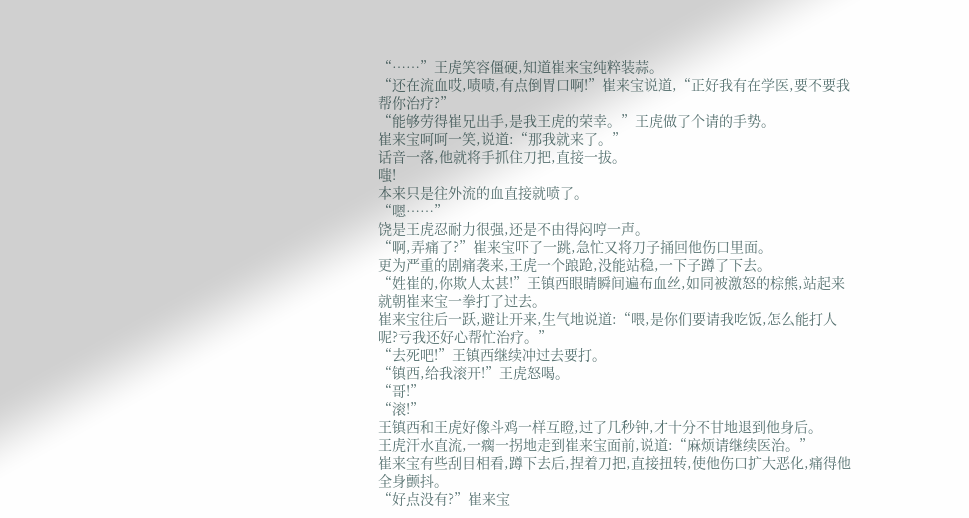“……”王虎笑容僵硬,知道崔来宝纯粹装蒜。
“还在流血哎,啧啧,有点倒胃口啊!”崔来宝说道,“正好我有在学医,要不要我帮你治疗?”
“能够劳得崔兄出手,是我王虎的荣幸。”王虎做了个请的手势。
崔来宝呵呵一笑,说道:“那我就来了。”
话音一落,他就将手抓住刀把,直接一拔。
嗤!
本来只是往外流的血直接就喷了。
“嗯……”
饶是王虎忍耐力很强,还是不由得闷哼一声。
“啊,弄痛了?”崔来宝吓了一跳,急忙又将刀子捅回他伤口里面。
更为严重的剧痛袭来,王虎一个踉跄,没能站稳,一下子蹲了下去。
“姓崔的,你欺人太甚!”王镇西眼睛瞬间遍布血丝,如同被激怒的棕熊,站起来就朝崔来宝一拳打了过去。
崔来宝往后一跃,避让开来,生气地说道:“喂,是你们要请我吃饭,怎么能打人呢?亏我还好心帮忙治疗。”
“去死吧!”王镇西继续冲过去要打。
“镇西,给我滚开!”王虎怒喝。
“哥!”
“滚!”
王镇西和王虎好像斗鸡一样互瞪,过了几秒钟,才十分不甘地退到他身后。
王虎汗水直流,一瘸一拐地走到崔来宝面前,说道:“麻烦请继续医治。”
崔来宝有些刮目相看,蹲下去后,捏着刀把,直接扭转,使他伤口扩大恶化,痛得他全身颤抖。
“好点没有?”崔来宝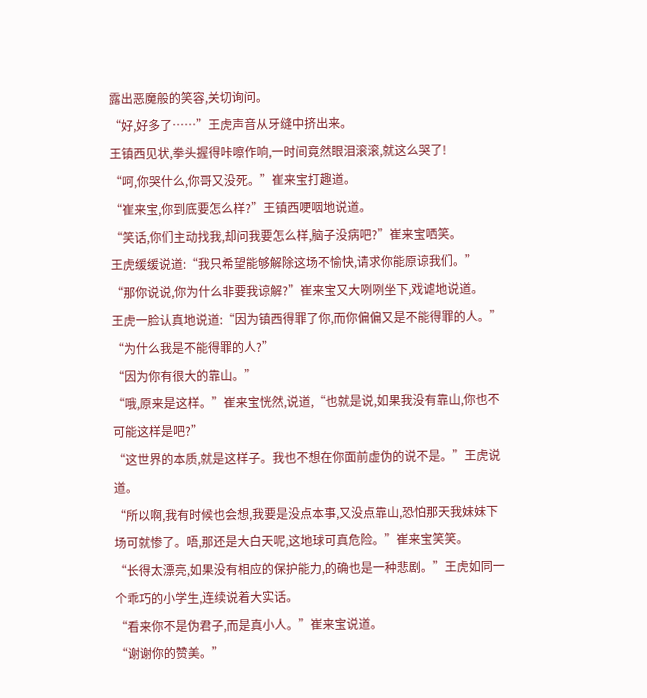露出恶魔般的笑容,关切询问。
“好,好多了……”王虎声音从牙缝中挤出来。
王镇西见状,拳头握得咔嚓作响,一时间竟然眼泪滚滚,就这么哭了!
“呵,你哭什么,你哥又没死。”崔来宝打趣道。
“崔来宝,你到底要怎么样?”王镇西哽咽地说道。
“笑话,你们主动找我,却问我要怎么样,脑子没病吧?”崔来宝哂笑。
王虎缓缓说道:“我只希望能够解除这场不愉快,请求你能原谅我们。”
“那你说说,你为什么非要我谅解?”崔来宝又大咧咧坐下,戏谑地说道。
王虎一脸认真地说道:“因为镇西得罪了你,而你偏偏又是不能得罪的人。”
“为什么我是不能得罪的人?”
“因为你有很大的靠山。”
“哦,原来是这样。”崔来宝恍然,说道,“也就是说,如果我没有靠山,你也不可能这样是吧?”
“这世界的本质,就是这样子。我也不想在你面前虚伪的说不是。”王虎说道。
“所以啊,我有时候也会想,我要是没点本事,又没点靠山,恐怕那天我妹妹下场可就惨了。唔,那还是大白天呢,这地球可真危险。”崔来宝笑笑。
“长得太漂亮,如果没有相应的保护能力,的确也是一种悲剧。”王虎如同一个乖巧的小学生,连续说着大实话。
“看来你不是伪君子,而是真小人。”崔来宝说道。
“谢谢你的赞美。”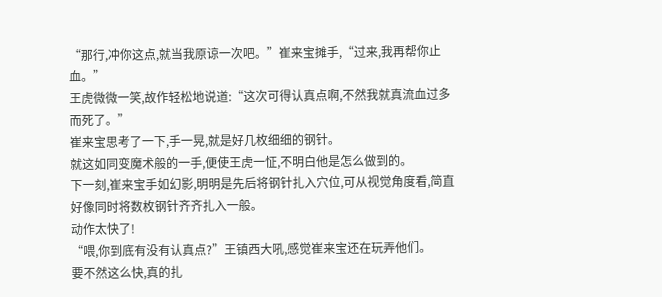“那行,冲你这点,就当我原谅一次吧。”崔来宝摊手,“过来,我再帮你止血。”
王虎微微一笑,故作轻松地说道:“这次可得认真点啊,不然我就真流血过多而死了。”
崔来宝思考了一下,手一晃,就是好几枚细细的钢针。
就这如同变魔术般的一手,便使王虎一怔,不明白他是怎么做到的。
下一刻,崔来宝手如幻影,明明是先后将钢针扎入穴位,可从视觉角度看,简直好像同时将数枚钢针齐齐扎入一般。
动作太快了!
“喂,你到底有没有认真点?”王镇西大吼,感觉崔来宝还在玩弄他们。
要不然这么快,真的扎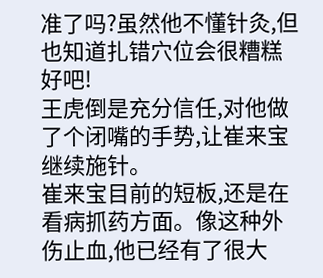准了吗?虽然他不懂针灸,但也知道扎错穴位会很糟糕好吧!
王虎倒是充分信任,对他做了个闭嘴的手势,让崔来宝继续施针。
崔来宝目前的短板,还是在看病抓药方面。像这种外伤止血,他已经有了很大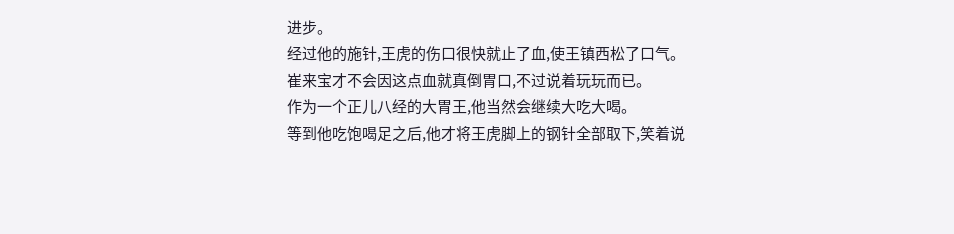进步。
经过他的施针,王虎的伤口很快就止了血,使王镇西松了口气。
崔来宝才不会因这点血就真倒胃口,不过说着玩玩而已。
作为一个正儿八经的大胃王,他当然会继续大吃大喝。
等到他吃饱喝足之后,他才将王虎脚上的钢针全部取下,笑着说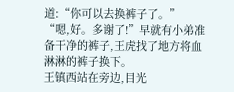道:“你可以去换裤子了。”
“嗯,好。多谢了!”早就有小弟准备干净的裤子,王虎找了地方将血淋淋的裤子换下。
王镇西站在旁边,目光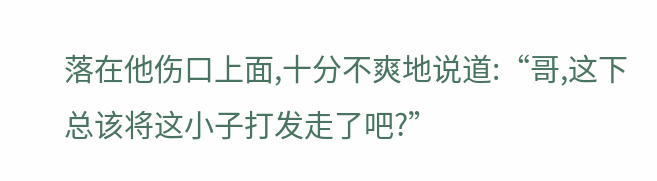落在他伤口上面,十分不爽地说道:“哥,这下总该将这小子打发走了吧?”